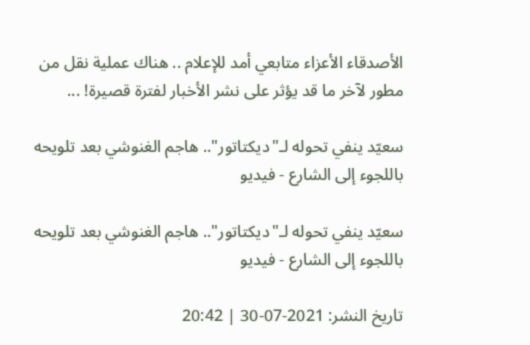الأصدقاء الأعزاء متابعي أمد للإعلام .. هناك عملية نقل من مطور لآخر ما قد يؤثر على نشر الأخبار لفترة قصيرة! ...

سعيّد ينفي تحوله لـ"ديكتاتور".. هاجم الغنوشي بعد تلويحه باللجوء إلى الشارع - فيديو

سعيّد ينفي تحوله لـ"ديكتاتور".. هاجم الغنوشي بعد تلويحه باللجوء إلى الشارع - فيديو

تاريخ النشر: 2021-07-30 | 20:42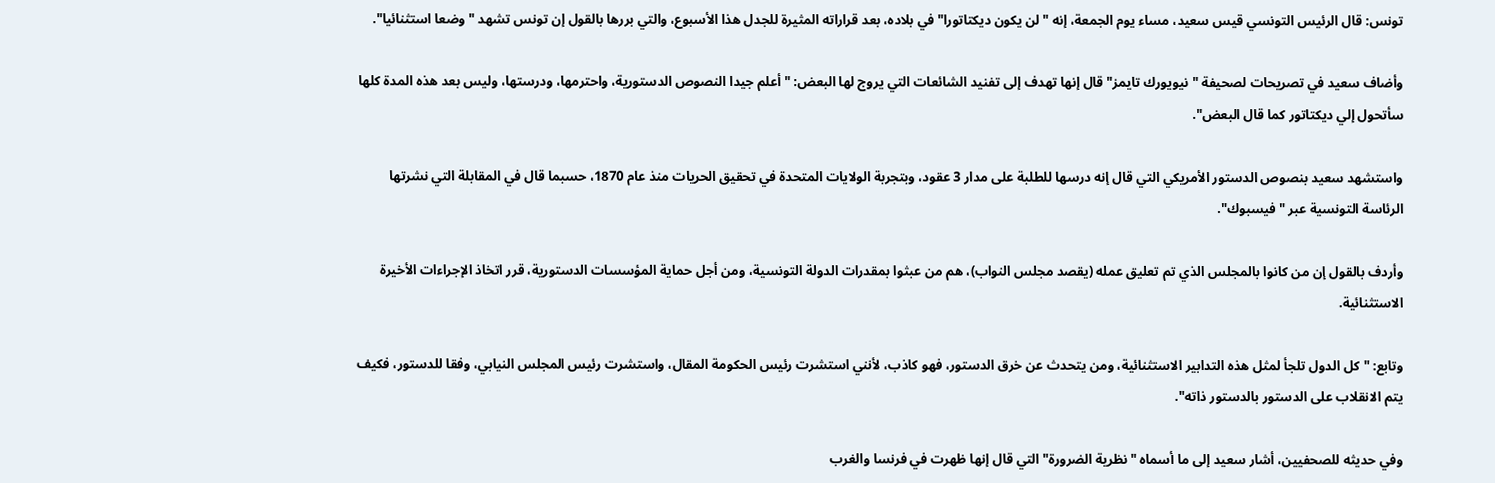تونس: قال الرئيس التونسي قيس سعيد، مساء يوم الجمعة، إنه "لن يكون ديكتاتورا" في بلاده، بعد قراراته المثيرة للجدل هذا الأسبوع، والتي بررها بالقول إن تونس تشهد "وضعا استثنائيا".

وأضاف سعيد في تصريحات لصحيفة "نيويورك تايمز" قال إنها تهدف إلى تفنيد الشائعات التي يروج لها البعض: "أعلم جيدا النصوص الدستورية، واحترمها، ودرستها، وليس بعد هذه المدة كلها سأتحول إلي ديكتاتور كما قال البعض".

واستشهد سعيد بنصوص الدستور الأمريكي التي قال إنه درسها للطلبة على مدار 3 عقود، وبتجربة الولايات المتحدة في تحقيق الحريات منذ عام 1870، حسبما قال في المقابلة التي نشرتها الرئاسة التونسية عبر "فيسبوك".

وأردف بالقول إن من كانوا بالمجلس الذي تم تعليق عمله (يقصد مجلس النواب)، هم من عبثوا بمقدرات الدولة التونسية، ومن أجل حماية المؤسسات الدستورية، قرر اتخاذ الإجراءات الأخيرة الاستثنائية.

وتابع: "كل الدول تلجأ لمثل هذه التدابير الاستثنائية، ومن يتحدث عن خرق الدستور، فهو كاذب، لأنني استشرت رئيس الحكومة المقال، واستشرت رئيس المجلس النيابي، وفقا للدستور، فكيف يتم الانقلاب على الدستور بالدستور ذاته".

وفي حديثه للصحفيين، أشار سعيد إلى ما أسماه "نظرية الضرورة" التي قال إنها ظهرت في فرنسا والغرب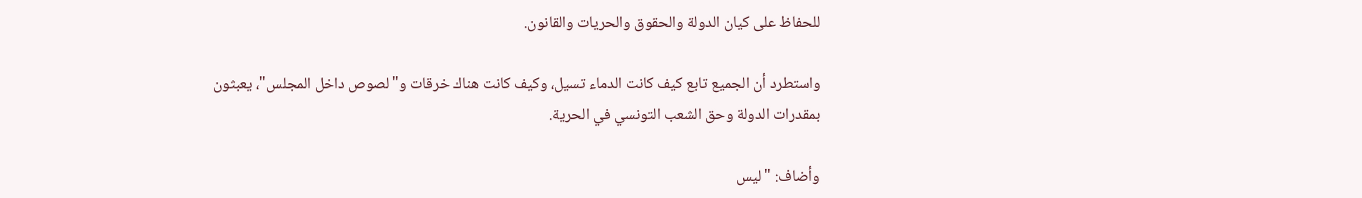للحفاظ على كيان الدولة والحقوق والحريات والقانون.

واستطرد أن الجميع تابع كيف كانت الدماء تسيل، وكيف كانت هناك خرقات و"لصوص داخل المجلس"، يعبثون بمقدرات الدولة وحق الشعب التونسي في الحرية.

وأضاف: "ليس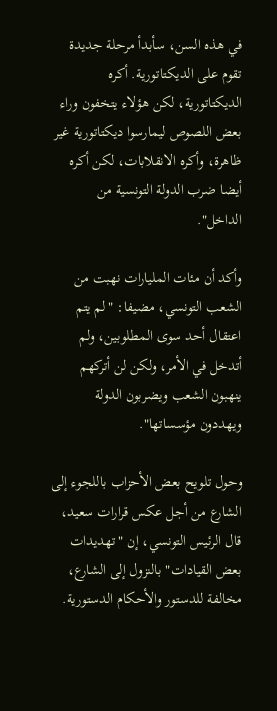في هذه السن، سأبدأ مرحلة جديدة تقوم على الديكتاتورية. أكره الديكتاتورية، لكن هؤلاء يتخفون وراء بعض اللصوص ليمارسوا ديكتاتورية غير ظاهرة، وأكره الانقلابات، لكن أكره أيضا ضرب الدولة التونسية من الداخل".

وأكد أن مئات المليارات نهبت من الشعب التونسي، مضيفا: "لم يتم اعتقال أحد سوى المطلوبين، ولم أتدخل في الأمر، ولكن لن أتركهم ينهبون الشعب ويضربون الدولة ويهددون مؤسساتها".

وحول تلويح بعض الأحزاب باللجوء إلى الشارع من أجل عكس قرارات سعيد، قال الرئيس التونسي، إن "تهديدات بعض القيادات" بالنزول إلى الشارع، مخالفة للدستور والأحكام الدستورية.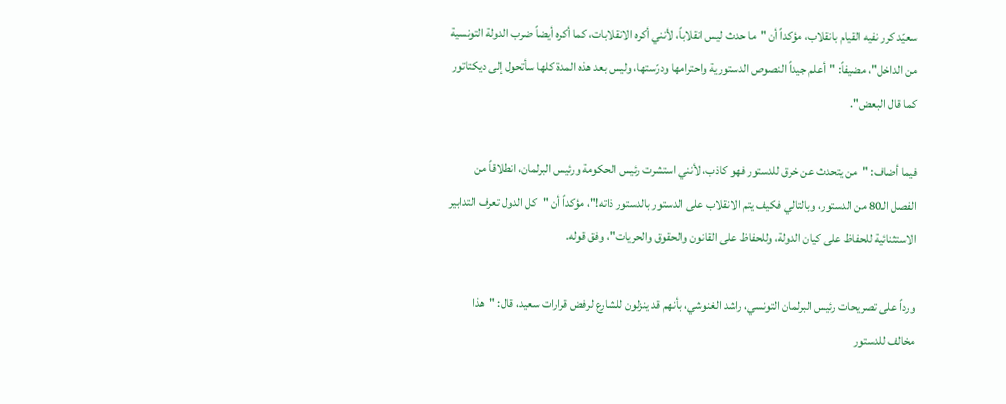سعيّد كرر نفيه القيام بانقلاب، مؤكداً أن "ما حدث ليس انقلاباً، لأنني أكره الانقلابات، كما أكره أيضاً ضرب الدولة التونسية من الداخل"، مضيفاً: "أعلم جيداً النصوص الدستورية واحترامها ودرّستها، وليس بعد هذه المدة كلها سأتحول إلى ديكتاتور كما قال البعض".

فيما أضاف: "من يتحدث عن خرق للدستور فهو كاذب، لأنني استشرت رئيس الحكومة ورئيس البرلمان، انطلاقاً من الفصل الـ80 من الدستور، وبالتالي فكيف يتم الانقلاب على الدستور بالدستور ذاته!"، مؤكداً أن "كل الدول تعرف التدابير الاستثنائية للحفاظ على كيان الدولة، وللحفاظ على القانون والحقوق والحريات"، وفق قوله.

ورداً على تصريحات رئيس البرلمان التونسي، راشد الغنوشي، بأنهم قد ينزلون للشارع لرفض قرارات سعيد، قال: "هذا مخالف للدستور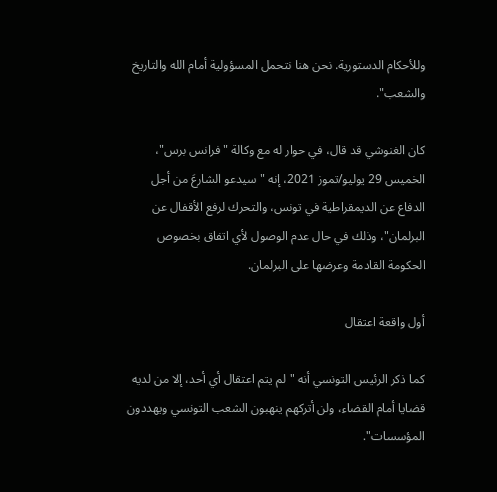وللأحكام الدستورية. نحن هنا نتحمل المسؤولية أمام الله والتاريخ والشعب".

كان الغنوشي قد قال، في حوار له مع وكالة "فرانس برس"، الخميس 29 يوليو/تموز 2021، إنه "سيدعو الشارعَ من أجل الدفاع عن الديمقراطية في تونس، والتحرك لرفع الأقفال عن البرلمان"، وذلك في حال عدم الوصول لأي اتفاق بخصوص الحكومة القادمة وعرضها على البرلمان.

أول واقعة اعتقال

كما ذكر الرئيس التونسي أنه "لم يتم اعتقال أي أحد، إلا من لديه قضايا أمام القضاء، ولن أتركهم ينهبون الشعب التونسي ويهددون المؤسسات".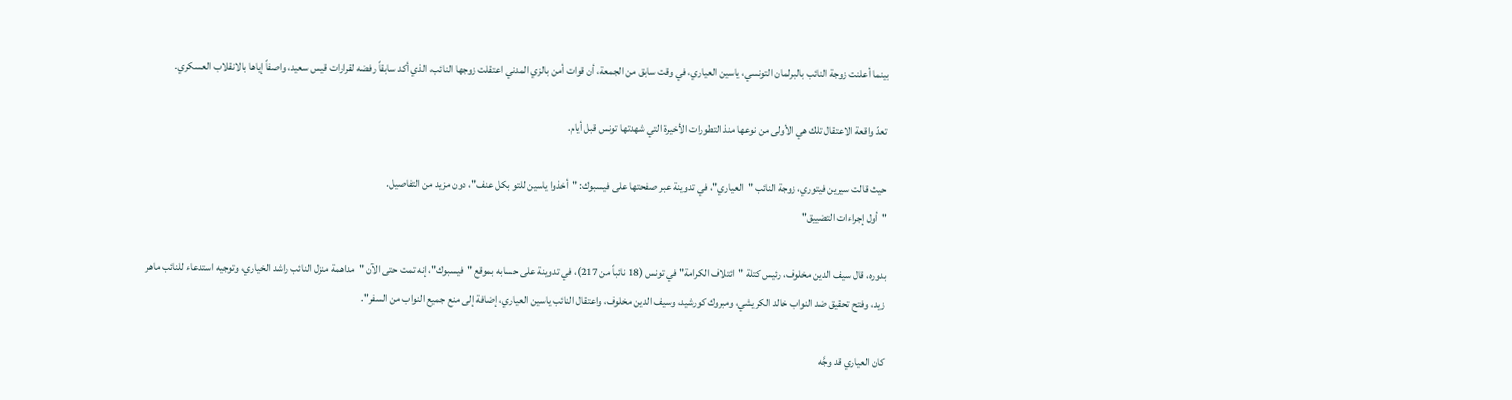بينما أعلنت زوجة النائب بالبرلمان التونسي، ياسين العياري، في وقت سابق من الجمعة، أن قوات أمن بالزي المدني اعتقلت زوجها النائب، الذي أكد سابقاً رفضه لقرارات قيس سعيد، واصفاً إياها بالانقلاب العسكري.

تعدّ واقعة الاعتقال تلك هي الأولى من نوعها منذ التطورات الأخيرة التي شهدتها تونس قبل أيام.

حيث قالت سيرين فيتوري، زوجة النائب "العياري"، في تدوينة عبر صفحتها على فيسبوك: "أخذوا ياسين للتو بكل عنف"، دون مزيد من التفاصيل.
"أول إجراءات التضييق"

بدوره، قال سيف الدين مخلوف، رئيس كتلة "ائتلاف الكرامة" في تونس (18 نائباً من 217)، في تدوينة على حسابه بموقع "فيسبوك"، إنه تمت حتى الآن "مداهمة منزل النائب راشد الخياري، وتوجيه استدعاء للنائب ماهر زيد، وفتح تحقيق ضد النواب خالد الكريشي، ومبروك كورشيد، وسيف الدين مخلوف، واعتقال النائب ياسين العياري، إضافة إلى منع جميع النواب من السفر".

كان العياري قد وجَّه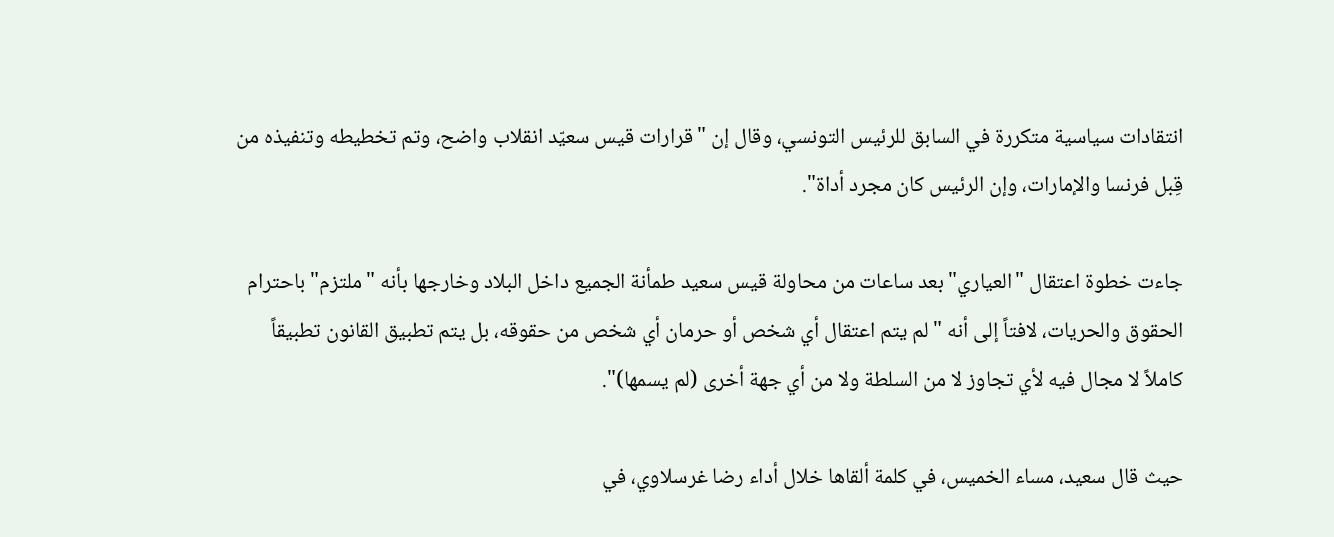انتقادات سياسية متكررة في السابق للرئيس التونسي، وقال إن "قرارات قيس سعيّد انقلاب واضح، وتم تخطيطه وتنفيذه من قِبل فرنسا والإمارات، وإن الرئيس كان مجرد أداة".

جاءت خطوة اعتقال "العياري" بعد ساعات من محاولة قيس سعيد طمأنة الجميع داخل البلاد وخارجها بأنه "ملتزم" باحترام الحقوق والحريات، لافتاً إلى أنه "لم يتم اعتقال أي شخص أو حرمان أي شخص من حقوقه، بل يتم تطبيق القانون تطبيقاً كاملاً لا مجال فيه لأي تجاوز لا من السلطة ولا من أي جهة أخرى (لم يسمها)".

حيث قال سعيد، مساء الخميس، في كلمة ألقاها خلال أداء رضا غرسلاوي، في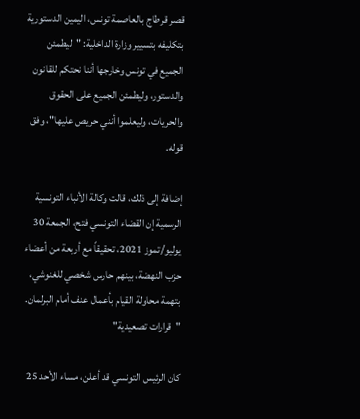قصر قرطاج بالعاصمة تونس، اليمين الدستورية بتكليفه بتسيير وزارة الداخلية: "ليطمئن الجميع في تونس وخارجها أننا نحتكم للقانون والدستور، وليطمئن الجميع على الحقوق والحريات، وليعلموا أنني حريص عليها"، وفق قوله.

إضافة إلى ذلك، قالت وكالة الأنباء التونسية الرسمية إن القضاء التونسي فتح، الجمعة 30 يوليو/تموز 2021، تحقيقاً مع أربعة من أعضاء حزب النهضة، بينهم حارس شخصي للغنوشي، بتهمة محاولة القيام بأعمال عنف أمام البرلمان.
"قرارات تصعيدية"

كان الرئيس التونسي قد أعلن، مساء الأحد 25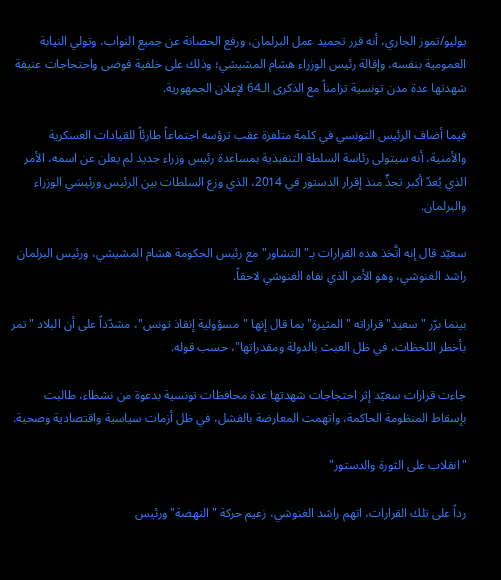يوليو/تموز الجاري، أنه قرر تجميد عمل البرلمان، ورفع الحصانة عن جميع النواب، وتولي النيابة العمومية بنفسه، وإقالة رئيس الوزراء هشام المشيشي؛ وذلك على خلفية فوضى واحتجاجات عنيفة شهدتها عدة مدن تونسية تزامناً مع الذكرى الـ64 لإعلان الجمهورية.

فيما أضاف الرئيس التونسي في كلمة متلفزة عقب ترؤسه اجتماعاً طارئاً للقيادات العسكرية والأمنية، أنه سيتولى رئاسة السلطة التنفيذية بمساعدة رئيس وزراء جديد لم يعلن عن اسمه، الأمر الذي يُعدّ أكبر تحدٍّ منذ إقرار الدستور في 2014، الذي وزع السلطات بين الرئيس ورئيسَي الوزراء والبرلمان.

سعيّد قال إنه اتَّخذ هذه القرارات بـ"التشاور" مع رئيس الحكومة هشام المشيشي، ورئيس البرلمان راشد الغنوشي، وهو الأمر الذي نفاه الغنوشي لاحقاً.

بينما برّر "سعيد" قراراته "المثيرة" بما قال إنها "مسؤولية إنقاذ تونس"، مشدّداً على أن البلاد "تمر بأخطر اللحظات، في ظل العبث بالدولة ومقدراتها"، حسب قوله.

جاءت قرارات سعيّد إثر احتجاجات شهدتها عدة محافظات تونسية بدعوة من نشطاء، طالبت بإسقاط المنظومة الحاكمة، واتهمت المعارضة بالفشل، في ظل أزمات سياسية واقتصادية وصحية.

"انقلاب على الثورة والدستور"

رداً على تلك القرارات، اتهم راشد الغنوشي، زعيم حركة "النهضة" ورئيس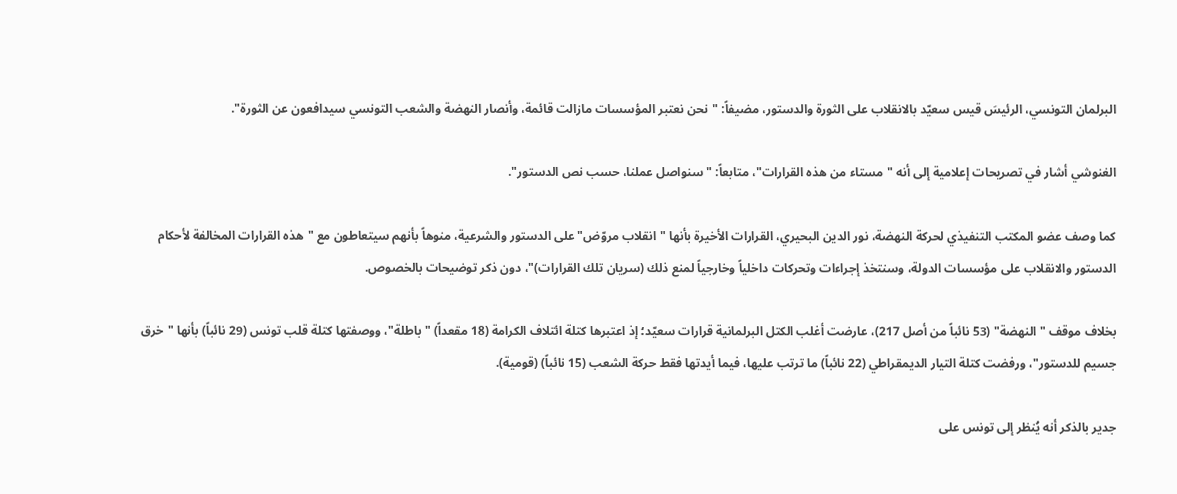البرلمان التونسي، الرئيسَ قيس سعيّد بالانقلاب على الثورة والدستور، مضيفاً: "نحن نعتبر المؤسسات مازالت قائمة، وأنصار النهضة والشعب التونسي سيدافعون عن الثورة".

الغنوشي أشار في تصريحات إعلامية إلى أنه "مستاء من هذه القرارات"، متابعاً: "سنواصل عملنا، حسب نص الدستور".

كما وصف عضو المكتب التنفيذي لحركة النهضة، نور الدين البحيري، القرارات الأخيرة بأنها "انقلاب مروّض" على الدستور والشرعية، منوهاً بأنهم سيتعاطون مع "هذه القرارات المخالفة لأحكام الدستور والانقلاب على مؤسسات الدولة، وسنتخذ إجراءات وتحركات داخلياً وخارجياً لمنع ذلك (سريان تلك القرارات)"، دون ذكر توضيحات بالخصوص.

بخلاف موقف "النهضة" (53 نائباً من أصل 217)، عارضت أغلب الكتل البرلمانية قرارات سعيّد؛ إذ اعتبرها كتلة ائتلاف الكرامة (18 مقعداً) "باطلة"، ووصفتها كتلة قلب تونس (29 نائباً) بأنها "خرق جسيم للدستور"، ورفضت كتلة التيار الديمقراطي (22 نائباً) ما ترتب عليها، فيما أيدتها فقط حركة الشعب (15 نائباً) (قومية).

جدير بالذكر أنه يُنظر إلى تونس على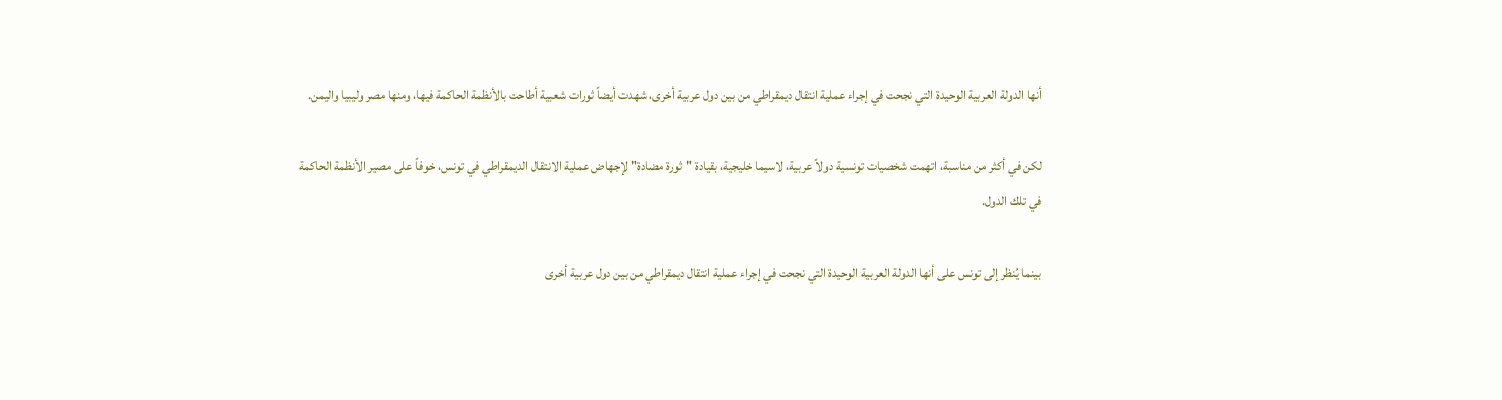أنها الدولة العربية الوحيدة التي نجحت في إجراء عملية انتقال ديمقراطي من بين دول عربية أخرى، شهدت أيضاً ثورات شعبية أطاحت بالأنظمة الحاكمة فيها، ومنها مصر وليبيا واليمن.

لكن في أكثر من مناسبة، اتهمت شخصيات تونسية دولاً عربية، لاسيما خليجية، بقيادة "ثورة مضادة" لإجهاض عملية الانتقال الديمقراطي في تونس، خوفاً على مصير الأنظمة الحاكمة في تلك الدول.

بينما يُنظر إلى تونس على أنها الدولة العربية الوحيدة التي نجحت في إجراء عملية انتقال ديمقراطي من بين دول عربية أخرى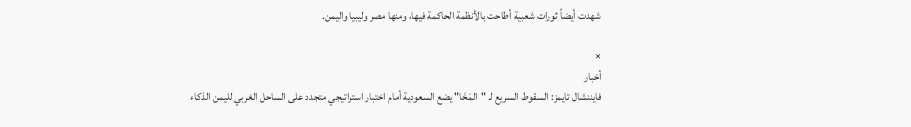شهدت أيضاً ثورات شعبية أطاحت بالأنظمة الحاكمة فيها، ومنها مصر وليبيا واليمن.

×
أخبار
فايننشال تايمز: السقوط السريع لـ "المَخَا" يضع السعودية أمام اختبار استراتيجي متجدد على الساحل الغربي لليمن الذكاء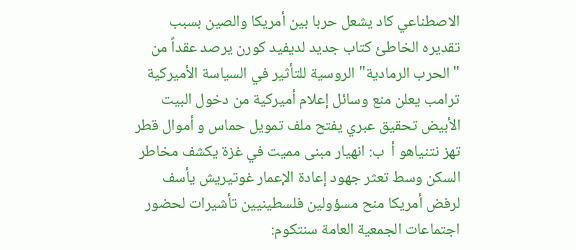الاصطناعي كاد يشعل حربا بين أمريكا والصين بسبب تقديره الخاطئ كتاب جديد لديفيد كورن يرصد عقداً من "الحرب الرمادية" الروسية للتأثير في السياسة الأميركية ترامب يعلن منع وسائل إعلام أميركية من دخول البيت الأبيض تحقيق عبري يفتح ملف تمويل حماس و أموال قطر تهز نتنياهو أ  ب: انهيار مبنى مميت في غزة يكشف مخاطر السكن وسط تعثر جهود إعادة الإعمار غوتيريش يأسف لرفض أمريكا منح مسؤولين فلسطينيين تأشيرات لحضور اجتماعات الجمعية العامة سنتكوم: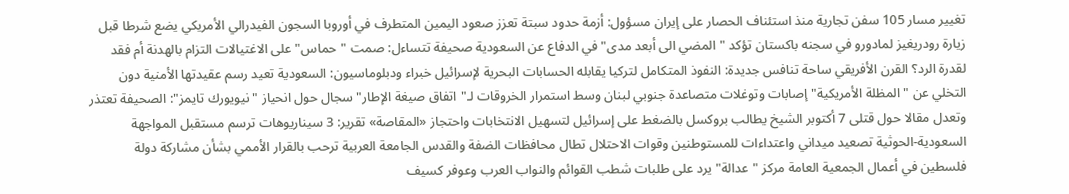تغيير مسار 105 سفن تجارية منذ استئناف الحصار على إيران مسؤول: أزمة حدود سبتة تعزز صعود اليمين المتطرف في أوروبا السجون الفيدرالي الأمريكي يضع شرطا قبل زيارة رودريغيز لمادورو في سجنه باكستان تؤكد "المضي الى أبعد مدى" في الدفاع عن السعودية صحيفة تتساءل: صمت "حماس" على الاغتيالات التزام بالهدنة أم فقد لقدرة الرد؟ القرن الأفريقي ساحة تنافس جديدة: النفوذ المتكامل لتركيا يقابله الحسابات البحرية لإسرائيل خبراء ودبلوماسيون: السعودية تعيد رسم عقيدتها الأمنية دون التخلي عن "المظلة الأمريكية" إصابات وتوغلات متصاعدة جنوبي لبنان وسط استمرار الخروقات لـ"اتفاق صيغة الإطار" سجال حول انحياز "نيويورك تايمز": الصحيفة تعتذر وتعدل مقالا حول قتلى 7 أكتوبر الشيخ يطالب بروكسل بالضغط على إسرائيل لتسهيل الانتخابات واحتجاز «المقاصة» تقرير: 3 سيناريوهات ترسم مستقبل المواجهة السعودية-الحوثية تصعيد ميداني واعتداءات للمستوطنين وقوات الاحتلال تطال محافظات الضفة والقدس الجامعة العربية ترحب بالقرار الأممي بشأن مشاركة دولة فلسطين في أعمال الجمعية العامة مركز "عدالة" يرد على طلبات شطب القوائم والنواب العرب وعوفر كسيف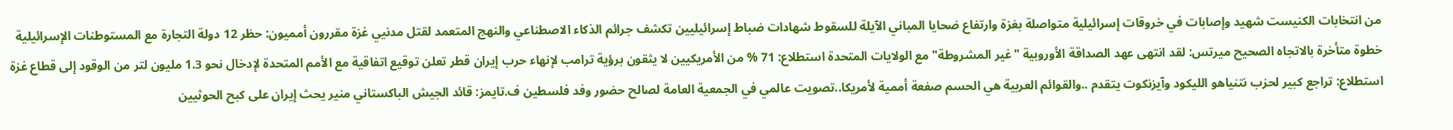من انتخابات الكنيست شهيد وإصابات في خروقات إسرائيلية متواصلة بغزة وارتفاع ضحايا المباني الآيلة للسقوط شهادات ضباط إسرائيليين تكشف جرائم الذكاء الاصطناعي والنهج المتعمد لقتل مدنيي غزة مقررون أمميون: حظر 12 دولة التجارة مع المستوطنات الإسرائيلية خطوة متأخرة بالاتجاه الصحيح ميرتس: لقد انتهى عهد الصداقة الأوروبية "غير المشروطة" مع الولايات المتحدة استطلاع: 71 % من الأمريكيين لا يثقون برؤية ترامب لإنهاء حرب إيران قطر تعلن توقيع اتفاقية مع الأمم المتحدة لإدخال نحو 1.3 مليون لتر من الوقود إلى قطاع غزة استطلاع: تراجع كبير لحزب نتنياهو الليكود وآيزنكوت يتقدم ..والقوائم العربية هي الحسم صفعة أممية لأمريكا..تصويت عالمي في الجمعية العامة لصالح حضور وفد فلسطين ف.تايمز: قائد الجيش الباكستاني منير يحث إيران على كبح الحوثيين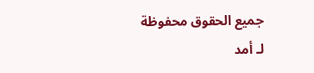جميع الحقوق محفوظة لـ أمد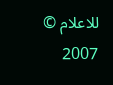للاعلام © 2007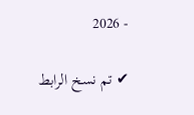- 2026

✔ تم نسخ الرابط